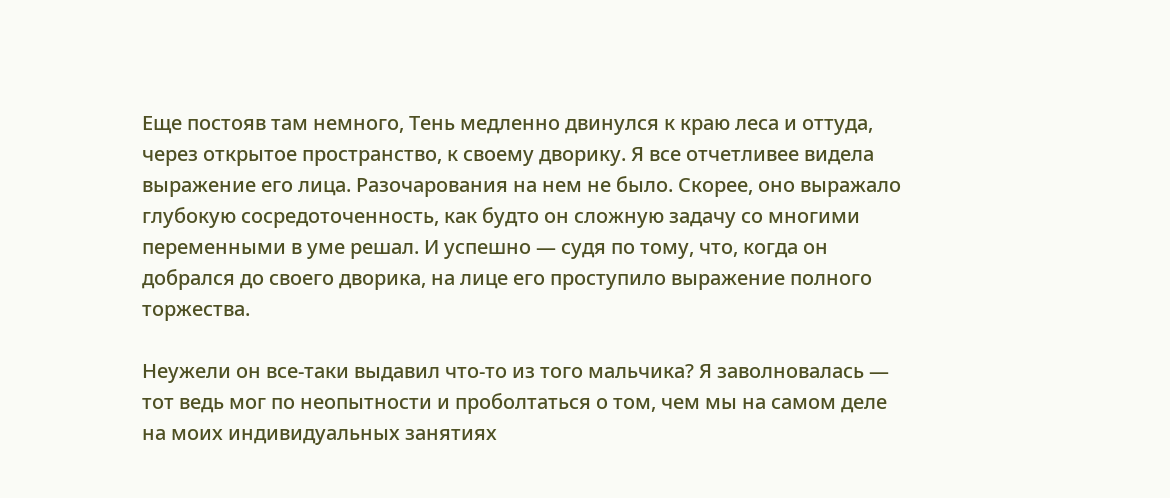Еще постояв там немного, Тень медленно двинулся к краю леса и оттуда, через открытое пространство, к своему дворику. Я все отчетливее видела выражение его лица. Разочарования на нем не было. Скорее, оно выражало глубокую сосредоточенность, как будто он сложную задачу со многими переменными в уме решал. И успешно — судя по тому, что, когда он добрался до своего дворика, на лице его проступило выражение полного торжества.

Неужели он все-таки выдавил что-то из того мальчика? Я заволновалась — тот ведь мог по неопытности и проболтаться о том, чем мы на самом деле на моих индивидуальных занятиях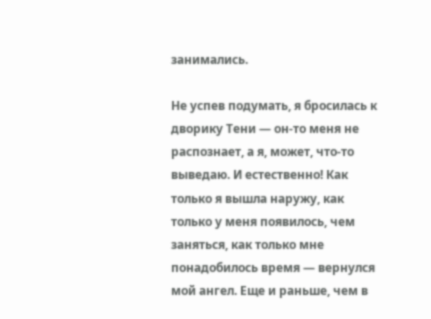занимались.

Не успев подумать, я бросилась к дворику Тени — он-то меня не распознает, а я, может, что-то выведаю. И естественно! Как только я вышла наружу, как только у меня появилось, чем заняться, как только мне понадобилось время — вернулся мой ангел. Еще и раньше, чем в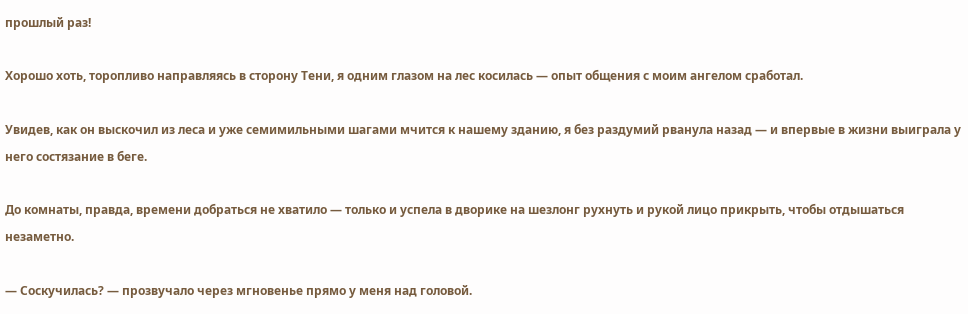прошлый раз!

Хорошо хоть, торопливо направляясь в сторону Тени, я одним глазом на лес косилась — опыт общения с моим ангелом сработал.

Увидев, как он выскочил из леса и уже семимильными шагами мчится к нашему зданию, я без раздумий рванула назад — и впервые в жизни выиграла у него состязание в беге.

До комнаты, правда, времени добраться не хватило — только и успела в дворике на шезлонг рухнуть и рукой лицо прикрыть, чтобы отдышаться незаметно.

— Соскучилась? — прозвучало через мгновенье прямо у меня над головой.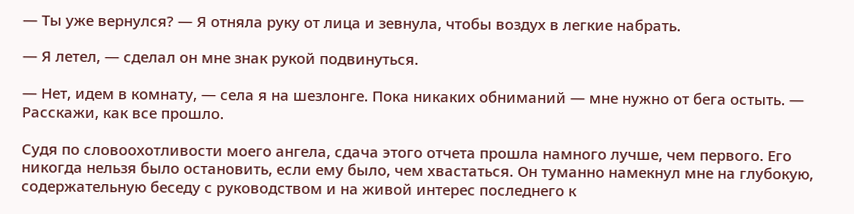— Ты уже вернулся? — Я отняла руку от лица и зевнула, чтобы воздух в легкие набрать.

— Я летел, — сделал он мне знак рукой подвинуться.

— Нет, идем в комнату, — села я на шезлонге. Пока никаких обниманий — мне нужно от бега остыть. — Расскажи, как все прошло.

Судя по словоохотливости моего ангела, сдача этого отчета прошла намного лучше, чем первого. Его никогда нельзя было остановить, если ему было, чем хвастаться. Он туманно намекнул мне на глубокую, содержательную беседу с руководством и на живой интерес последнего к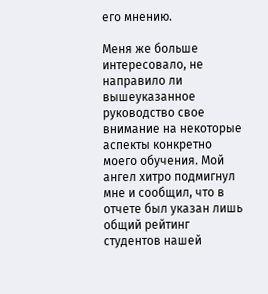его мнению.

Меня же больше интересовало, не направило ли вышеуказанное руководство свое внимание на некоторые аспекты конкретно моего обучения. Мой ангел хитро подмигнул мне и сообщил, что в отчете был указан лишь общий рейтинг студентов нашей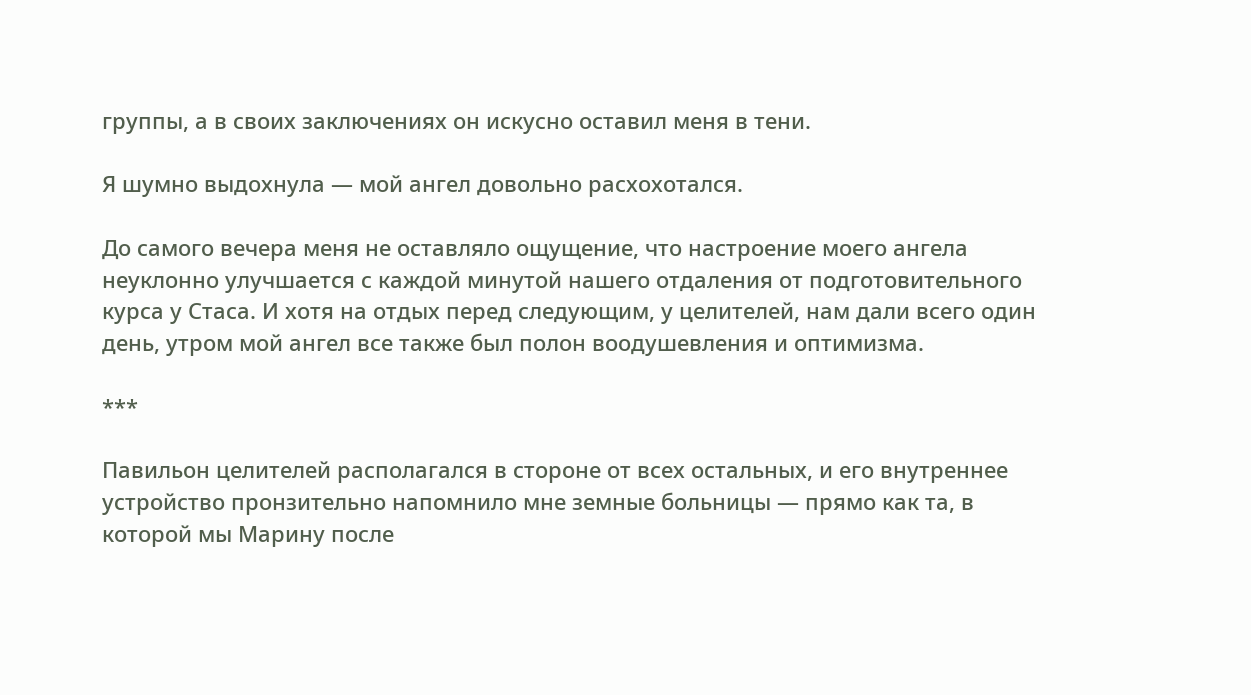группы, а в своих заключениях он искусно оставил меня в тени.

Я шумно выдохнула — мой ангел довольно расхохотался.

До самого вечера меня не оставляло ощущение, что настроение моего ангела неуклонно улучшается с каждой минутой нашего отдаления от подготовительного курса у Стаса. И хотя на отдых перед следующим, у целителей, нам дали всего один день, утром мой ангел все также был полон воодушевления и оптимизма.

***

Павильон целителей располагался в стороне от всех остальных, и его внутреннее устройство пронзительно напомнило мне земные больницы — прямо как та, в которой мы Марину после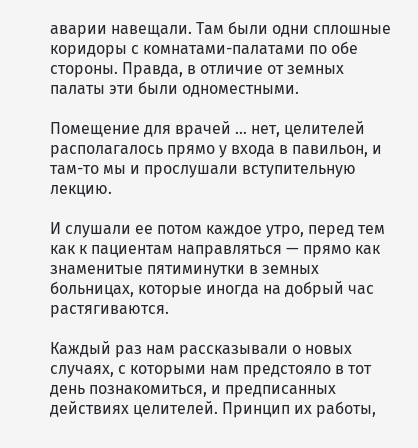аварии навещали. Там были одни сплошные коридоры с комнатами-палатами по обе стороны. Правда, в отличие от земных палаты эти были одноместными.

Помещение для врачей … нет, целителей располагалось прямо у входа в павильон, и там-то мы и прослушали вступительную лекцию.

И слушали ее потом каждое утро, перед тем как к пациентам направляться — прямо как знаменитые пятиминутки в земных больницах, которые иногда на добрый час растягиваются.

Каждый раз нам рассказывали о новых случаях, с которыми нам предстояло в тот день познакомиться, и предписанных действиях целителей. Принцип их работы,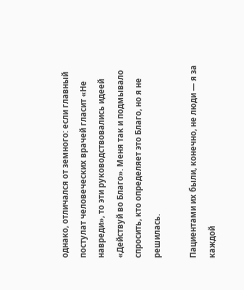однако, отличался от земного: если главный постулат человеческих врачей гласит «Не навреди», то эти руководствовались идеей «Действуй во Благо». Меня так и подмывало спросить, кто определяет это Благо, но я не решилась.

Пациентами их были, конечно, не люди — я за каждой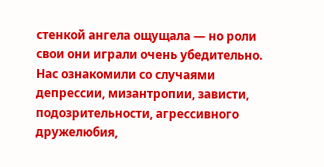стенкой ангела ощущала — но роли свои они играли очень убедительно. Нас ознакомили со случаями депрессии, мизантропии, зависти, подозрительности, агрессивного дружелюбия,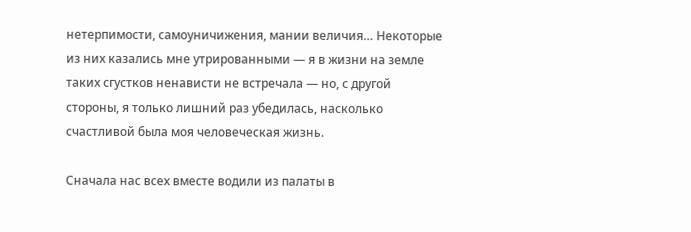нетерпимости, самоуничижения, мании величия… Некоторые из них казались мне утрированными — я в жизни на земле таких сгустков ненависти не встречала — но, с другой стороны, я только лишний раз убедилась, насколько счастливой была моя человеческая жизнь.

Сначала нас всех вместе водили из палаты в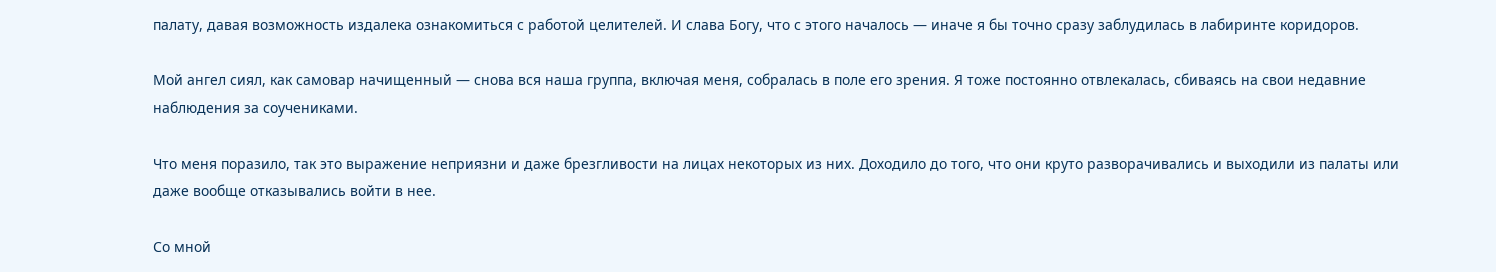палату, давая возможность издалека ознакомиться с работой целителей. И слава Богу, что с этого началось — иначе я бы точно сразу заблудилась в лабиринте коридоров.

Мой ангел сиял, как самовар начищенный — снова вся наша группа, включая меня, собралась в поле его зрения. Я тоже постоянно отвлекалась, сбиваясь на свои недавние наблюдения за соучениками.

Что меня поразило, так это выражение неприязни и даже брезгливости на лицах некоторых из них. Доходило до того, что они круто разворачивались и выходили из палаты или даже вообще отказывались войти в нее.

Со мной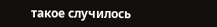такое случилось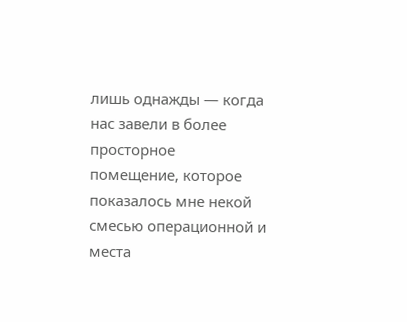лишь однажды — когда нас завели в более просторное помещение, которое показалось мне некой смесью операционной и места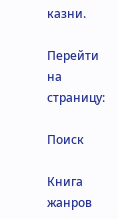казни.

Перейти на страницу:

Поиск

Книга жанров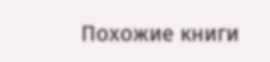Похожие книги